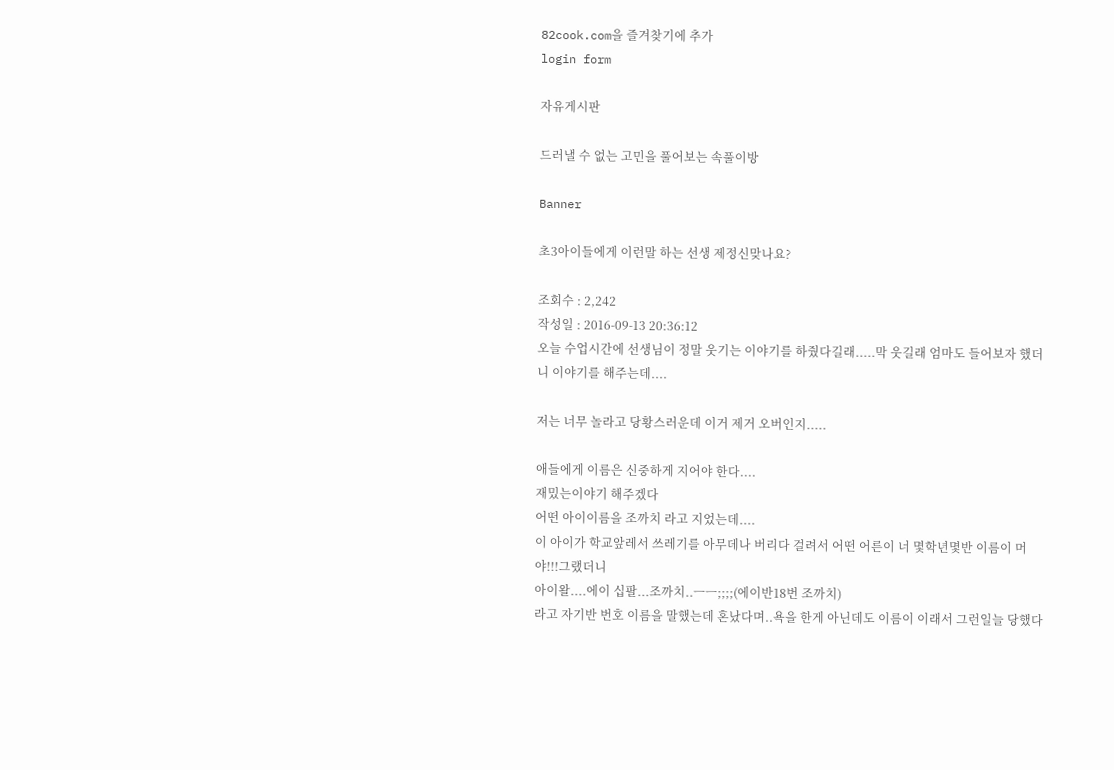82cook.com을 즐겨찾기에 추가
login form

자유게시판

드러낼 수 없는 고민을 풀어보는 속풀이방

Banner

초3아이들에게 이런말 하는 선생 제정신맞나요?

조회수 : 2,242
작성일 : 2016-09-13 20:36:12
오늘 수업시간에 선생님이 정말 웃기는 이야기를 하줬다길래.....막 웃길래 엄마도 들어보자 했더니 이야기를 해주는데....

저는 너무 놀라고 당황스러운데 이거 제거 오버인지.....

애들에게 이름은 신중하게 지어야 한다....
재밌는이야기 해주겠다
어떤 아이이름을 조까치 라고 지었는데....
이 아이가 학교앞레서 쓰레기를 아무데나 버리다 걸려서 어떤 어른이 너 몇학년몇반 이름이 머야!!!그랬더니
아이왈....에이 십팔...조까치..ㅡㅡ;;;;(에이반18번 조까치)
라고 자기반 번호 이름을 말했는데 혼났다며..욕을 한게 아닌데도 이름이 이래서 그런일늘 당했다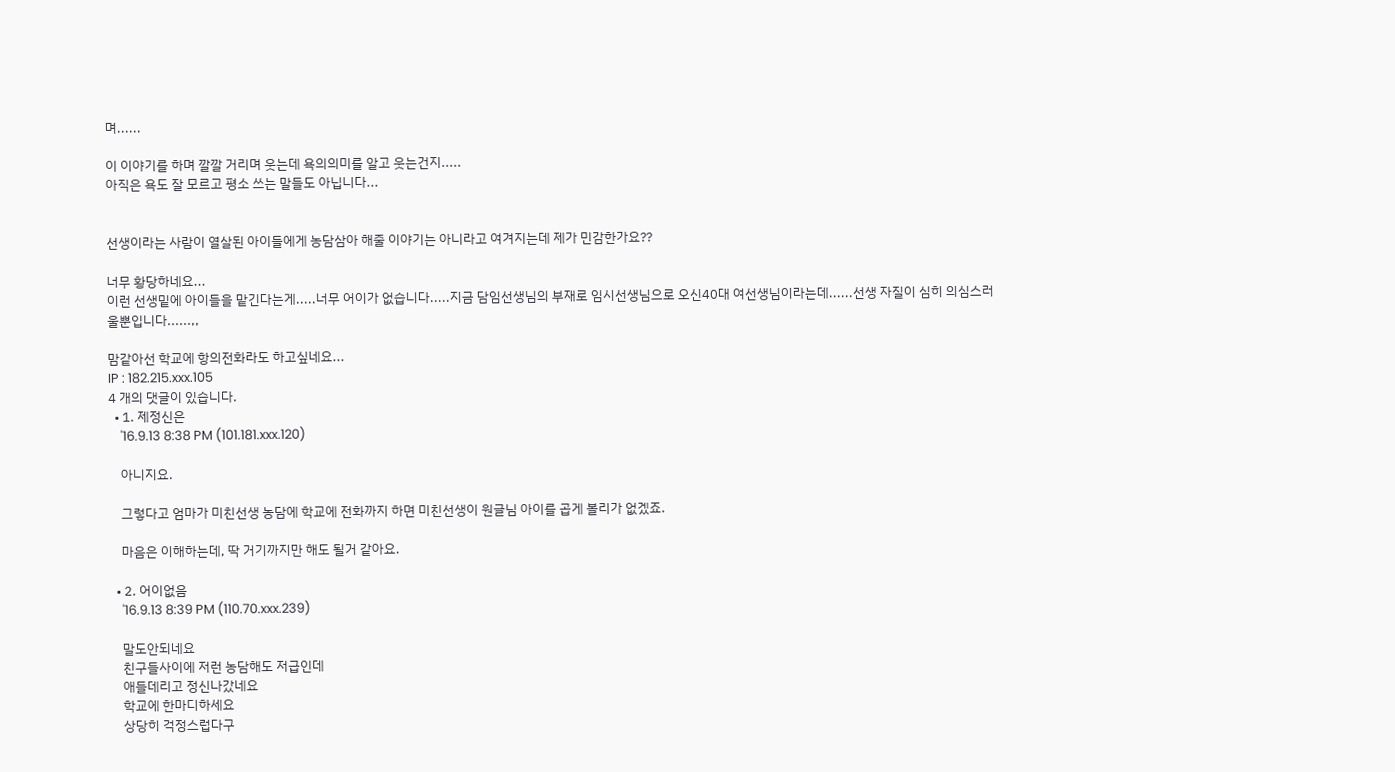며......

이 이야기를 하며 깔깔 거리며 웃는데 욕의의미를 알고 웃는건지.....
아직은 욕도 잘 모르고 평소 쓰는 말들도 아닙니다...


선생이라는 사람이 열살된 아이들에게 농담삼아 해줄 이야기는 아니라고 여겨지는데 제가 민감한가요??

너무 황당하네요...
이런 선생밑에 아이들을 맡긴다는게.....너무 어이가 없습니다.....지금 담임선생님의 부재로 임시선생님으로 오신40대 여선생님이라는데......선생 자질이 심히 의심스러울뿐입니다......,,

맘같아선 학교에 항의전화라도 하고싶네요...
IP : 182.215.xxx.105
4 개의 댓글이 있습니다.
  • 1. 제정신은
    '16.9.13 8:38 PM (101.181.xxx.120)

    아니지요.

    그렇다고 엄마가 미친선생 농담에 학교에 전화까지 하면 미친선생이 원글님 아이를 곱게 볼리가 없겠죠.

    마음은 이해하는데, 딱 거기까지만 해도 될거 같아요.

  • 2. 어이없음
    '16.9.13 8:39 PM (110.70.xxx.239)

    말도안되네요
    친구들사이에 저런 농담해도 저급인데
    애들데리고 정신나갔네요
    학교에 한마디하세요
    상당히 걱정스럽다구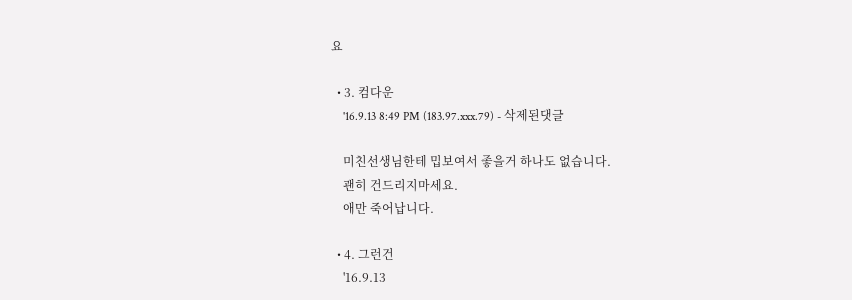요

  • 3. 컴다운
    '16.9.13 8:49 PM (183.97.xxx.79) - 삭제된댓글

    미친선생님한테 밉보여서 좋을거 하나도 없습니다.
    괜히 건드리지마세요.
    애만 죽어납니다.

  • 4. 그런건
    '16.9.13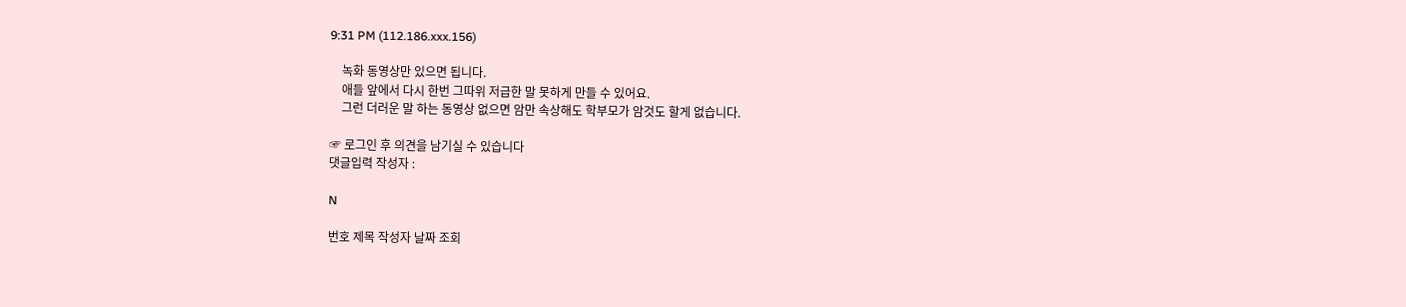9:31 PM (112.186.xxx.156)

    녹화 동영상만 있으면 됩니다.
    애들 앞에서 다시 한번 그따위 저급한 말 못하게 만들 수 있어요.
    그런 더러운 말 하는 동영상 없으면 암만 속상해도 학부모가 암것도 할게 없습니다.

☞ 로그인 후 의견을 남기실 수 있습니다
댓글입력 작성자 :

N

번호 제목 작성자 날짜 조회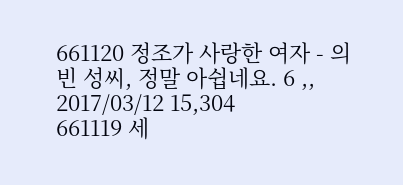661120 정조가 사랑한 여자 - 의빈 성씨, 정말 아쉽네요. 6 ,, 2017/03/12 15,304
661119 세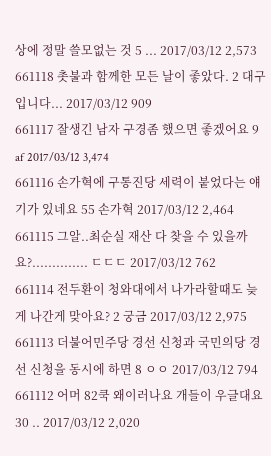상에 정말 쓸모없는 것 5 ... 2017/03/12 2,573
661118 촛불과 함께한 모든 날이 좋았다. 2 대구입니다... 2017/03/12 909
661117 잘생긴 남자 구경좀 했으면 좋겠어요 9 af 2017/03/12 3,474
661116 손가혁에 구통진당 세력이 붙었다는 얘기가 있네요 55 손가혁 2017/03/12 2,464
661115 그알..최순실 재산 다 찾을 수 있을까요?.............. ㄷㄷㄷ 2017/03/12 762
661114 전두환이 청와대에서 나가라할때도 늦게 나간게 맞아요? 2 궁금 2017/03/12 2,975
661113 더불어민주당 경선 신청과 국민의당 경선 신청을 동시에 하면 8 ㅇㅇ 2017/03/12 794
661112 어머 82쿡 왜이러나요 개들이 우글대요 30 .. 2017/03/12 2,020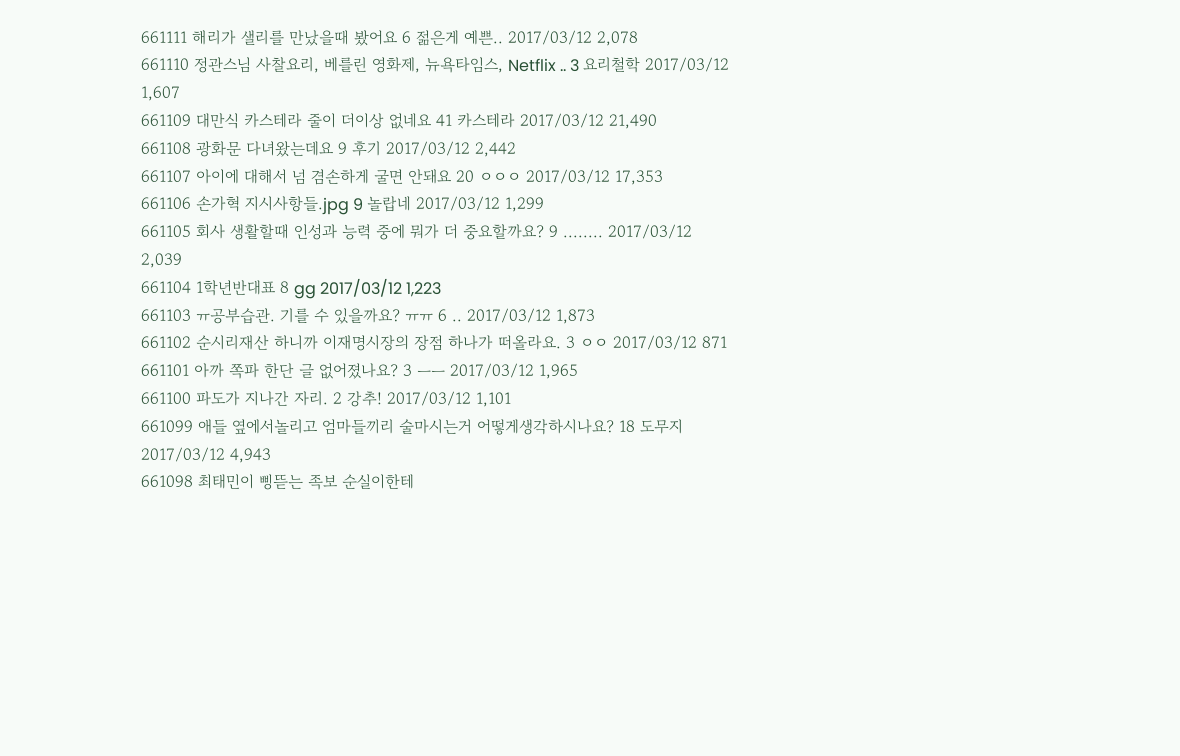661111 해리가 샐리를 만났을때 봤어요 6 젊은게 예쁜.. 2017/03/12 2,078
661110 정관스님 사찰요리, 베를린 영화제, 뉴욕타임스, Netflix .. 3 요리철학 2017/03/12 1,607
661109 대만식 카스테라 줄이 더이상 없네요 41 카스테라 2017/03/12 21,490
661108 광화문 다녀왔는데요 9 후기 2017/03/12 2,442
661107 아이에 대해서 넘 겸손하게 굴면 안돼요 20 ㅇㅇㅇ 2017/03/12 17,353
661106 손가혁 지시사항들.jpg 9 놀랍네 2017/03/12 1,299
661105 회사 생활할때 인성과 능력 중에 뭐가 더 중요할까요? 9 ........ 2017/03/12 2,039
661104 1학년반대표 8 gg 2017/03/12 1,223
661103 ㅠ공부습관. 기를 수 있을까요? ㅠㅠ 6 .. 2017/03/12 1,873
661102 순시리재산 하니까 이재명시장의 장점 하나가 떠올라요. 3 ㅇㅇ 2017/03/12 871
661101 아까 쪽파 한단 글 없어졌나요? 3 ㅡㅡ 2017/03/12 1,965
661100 파도가 지나간 자리. 2 강추! 2017/03/12 1,101
661099 애들 옆에서놀리고 엄마들끼리 술마시는거 어떻게생각하시나요? 18 도무지 2017/03/12 4,943
661098 최태민이 삥뜯는 족보 순실이한테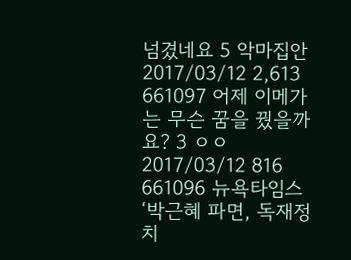넘겼네요 5 악마집안 2017/03/12 2,613
661097 어제 이메가는 무슨 꿈을 꿨을까요? 3 ㅇㅇ 2017/03/12 816
661096 뉴욕타임스 ‘박근혜 파면, 독재정치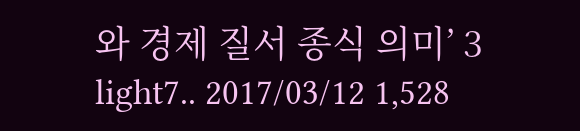와 경제 질서 종식 의미’ 3 light7.. 2017/03/12 1,528